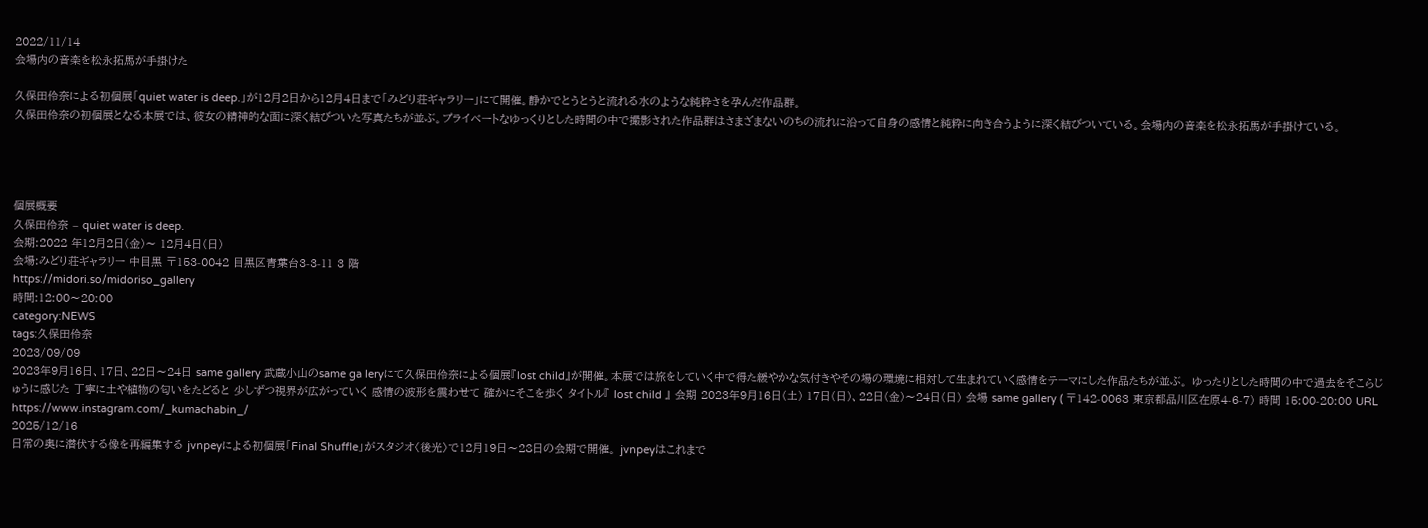2022/11/14
会場内の音楽を松永拓馬が手掛けた

久保田伶奈による初個展「quiet water is deep.」が12月2日から12月4日まで「みどり荘ギャラリー」にて開催。静かでとうとうと流れる水のような純粋さを孕んだ作品群。
久保田伶奈の初個展となる本展では、彼女の精神的な面に深く結びついた写真たちが並ぶ。プライベートなゆっくりとした時間の中で撮影された作品群はさまざまないのちの流れに沿って自身の感情と純粋に向き合うように深く結びついている。会場内の音楽を松永拓馬が手掛けている。




個展概要
久保田伶奈 – quiet water is deep.
会期:2022 年12月2日(金)〜 12月4日(日)
会場:みどり荘ギャラリー 中目黒 〒153-0042 目黒区青葉台3-3-11 3 階
https://midori.so/midoriso_gallery
時間:12:00〜20:00
category:NEWS
tags:久保田伶奈
2023/09/09
2023年9月16日、17日、22日〜24日 same gallery 武蔵小山のsame ga leryにて久保田伶奈による個展『lost child』が開催。本展では旅をしていく中で得た緩やかな気付きやその場の環境に相対して生まれていく感情をテーマにした作品たちが並ぶ。 ゆったりとした時間の中で過去をそこらじゅうに感じた 丁寧に土や植物の匂いをたどると 少しずつ視界が広がっていく 感情の波形を震わせて 確かにそこを歩く タイトル『 lost child 』 会期 2023年9月16日(土) 17日(日)、22日(金)〜24日(日) 会場 same gallery ( 〒142-0063 東京都品川区在原4-6-7) 時間 15:00-20:00 URL https://www.instagram.com/_kumachabin_/
2025/12/16
日常の奥に潜伏する像を再編集する jvnpeyによる初個展「Final Shuffle」がスタジオ〈後光〉で12月19日〜28日の会期で開催。 jvnpeyはこれまで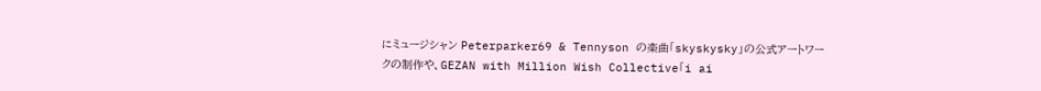にミュージシャン Peterparker69 & Tennyson の楽曲「skyskysky」の公式アートワークの制作や、GEZAN with Million Wish Collective「i ai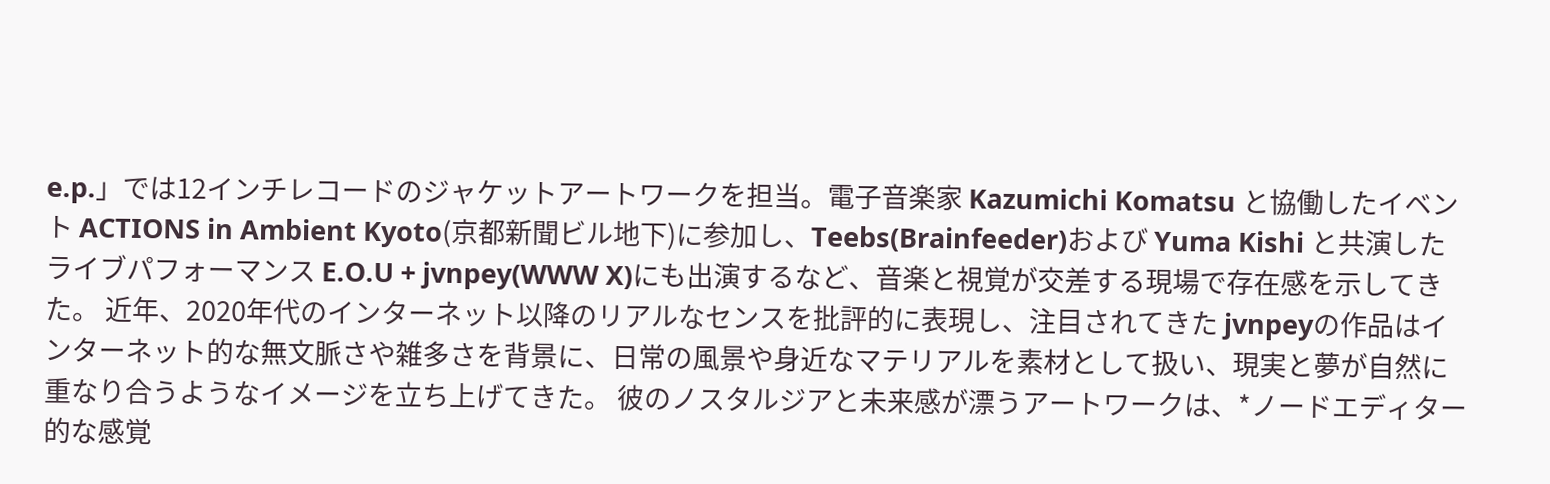e.p.」では12インチレコードのジャケットアートワークを担当。電子音楽家 Kazumichi Komatsu と協働したイベント ACTIONS in Ambient Kyoto(京都新聞ビル地下)に参加し、Teebs(Brainfeeder)および Yuma Kishi と共演したライブパフォーマンス E.O.U + jvnpey(WWW X)にも出演するなど、音楽と視覚が交差する現場で存在感を示してきた。 近年、2020年代のインターネット以降のリアルなセンスを批評的に表現し、注目されてきた jvnpeyの作品はインターネット的な無文脈さや雑多さを背景に、日常の風景や身近なマテリアルを素材として扱い、現実と夢が自然に重なり合うようなイメージを立ち上げてきた。 彼のノスタルジアと未来感が漂うアートワークは、*ノードエディター的な感覚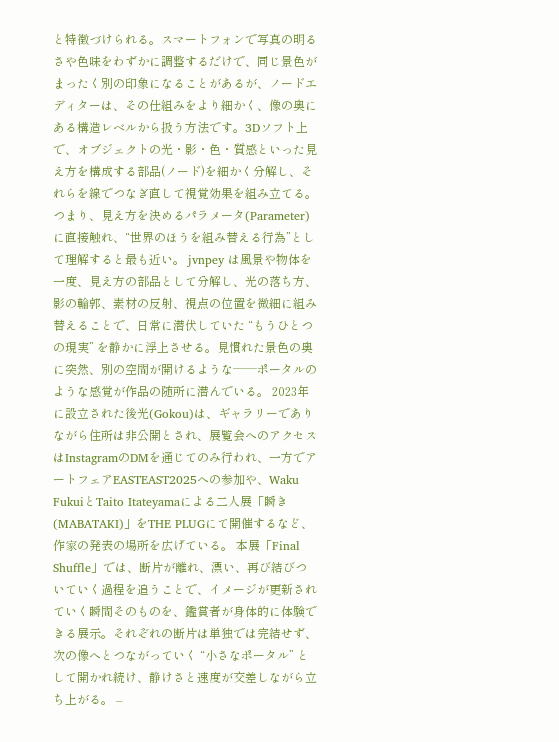と特徴づけられる。スマートフォンで写真の明るさや色味をわずかに調整するだけで、同じ景色がまったく別の印象になることがあるが、ノードエディターは、その仕組みをより細かく、像の奥にある構造レベルから扱う方法です。3Dソフト上で、オブジェクトの光・影・色・質感といった見え方を構成する部品(ノード)を細かく分解し、それらを線でつなぎ直して視覚効果を組み立てる。つまり、見え方を決めるパラメータ(Parameter)に直接触れ、“世界のほうを組み替える行為”として理解すると最も近い。 jvnpey は風景や物体を一度、見え方の部品として分解し、光の落ち方、影の輪郭、素材の反射、視点の位置を微細に組み替えることで、日常に潜伏していた “もうひとつの現実” を静かに浮上させる。見慣れた景色の奥に突然、別の空間が開けるような──ポータルのような感覚が作品の随所に潜んでいる。 2023年に設立された後光(Gokou)は、ギャラリーでありながら住所は非公開とされ、展覧会へのアクセスはInstagramのDMを通じてのみ行われ、一方でアートフェアEASTEAST2025への参加や、Waku FukuiとTaito Itateyamaによる二人展「瞬き(MABATAKI)」をTHE PLUGにて開催するなど、作家の発表の場所を広げている。 本展「Final Shuffle」では、断片が離れ、漂い、再び結びついていく過程を追うことで、イメージが更新されていく瞬間そのものを、鑑賞者が身体的に体験できる展示。それぞれの断片は単独では完結せず、次の像へとつながっていく “小さなポータル” として開かれ続け、静けさと速度が交差しながら立ち上がる。 –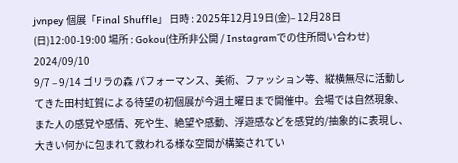jvnpey 個展「Final Shuffle」 日時 : 2025年12月19日(金)– 12月28日(日)12:00-19:00 場所 : Gokou(住所非公開 / Instagramでの住所問い合わせ)
2024/09/10
9/7 – 9/14 ゴリラの森 パフォーマンス、美術、ファッション等、縦横無尽に活動してきた田村虹賀による待望の初個展が今週土曜日まで開催中。会場では自然現象、また人の感覚や感情、死や生、絶望や感動、浮遊感などを感覚的/抽象的に表現し、大きい何かに包まれて救われる様な空間が構築されてい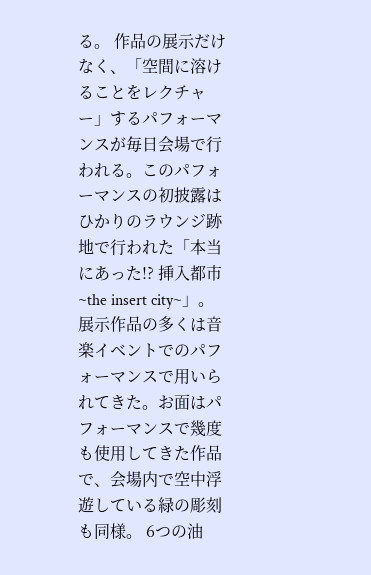る。 作品の展示だけなく、「空間に溶けることをレクチャー」するパフォーマンスが毎日会場で行われる。このパフォーマンスの初披露はひかりのラウンジ跡地で行われた「本当にあった!? 挿入都市~the insert city~」。 展示作品の多くは音楽イベントでのパフォーマンスで用いられてきた。お面はパフォーマンスで幾度も使用してきた作品で、会場内で空中浮遊している緑の彫刻も同様。 6つの油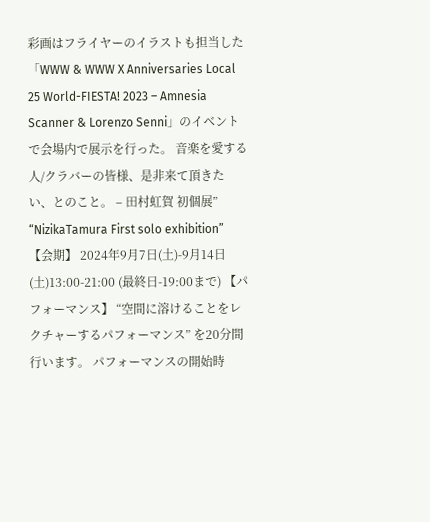彩画はフライヤーのイラストも担当した「WWW & WWW X Anniversaries Local 25 World-FIESTA! 2023 – Amnesia Scanner & Lorenzo Senni」のイベントで会場内で展示を行った。 音楽を愛する人/クラバーの皆様、是非来て頂きたい、とのこと。 – 田村虹賀 初個展” “NizikaTamura First solo exhibition” 【会期】 2024年9月7日(土)-9月14日(土)13:00-21:00 (最終日-19:00まで) 【パフォーマンス】 “空間に溶けることをレクチャーするパフォーマンス” を20分間行います。 パフォーマンスの開始時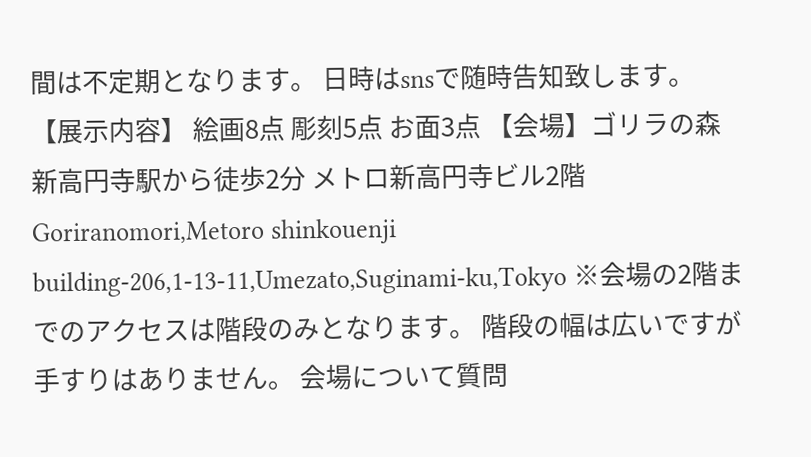間は不定期となります。 日時はsnsで随時告知致します。 【展示内容】 絵画8点 彫刻5点 お面3点 【会場】ゴリラの森 新高円寺駅から徒歩2分 メトロ新高円寺ビル2階 Goriranomori,Metoro shinkouenji building-206,1-13-11,Umezato,Suginami-ku,Tokyo ※会場の2階までのアクセスは階段のみとなります。 階段の幅は広いですが手すりはありません。 会場について質問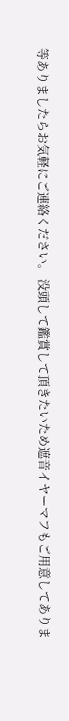等ありましたらお気軽にご連絡ください。 没頭して鑑賞して頂きたいため遮音イヤーマフもご用意してありま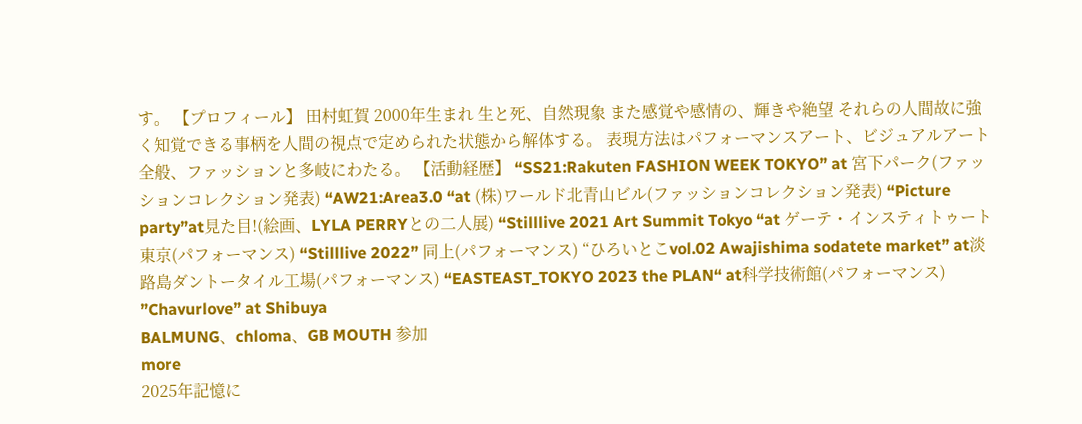す。 【プロフィール】 田村虹賀 2000年生まれ 生と死、自然現象 また感覚や感情の、輝きや絶望 それらの人間故に強く知覚できる事柄を人間の視点で定められた状態から解体する。 表現方法はパフォーマンスアート、ビジュアルアート全般、ファッションと多岐にわたる。 【活動経歴】 “SS21:Rakuten FASHION WEEK TOKYO” at 宮下パーク(ファッションコレクション発表) “AW21:Area3.0 “at (株)ワールド北青山ビル(ファッションコレクション発表) “Picture party”at見た目!(絵画、LYLA PERRYとの二人展) “Stilllive 2021 Art Summit Tokyo “at ゲーテ・インスティトゥート東京(パフォーマンス) “Stilllive 2022” 同上(パフォーマンス) “ひろいとこvol.02 Awajishima sodatete market” at淡路島ダントータイル工場(パフォーマンス) “EASTEAST_TOKYO 2023 the PLAN“ at科学技術館(パフォーマンス) ”Chavurlove” at Shibuya
BALMUNG、chloma、GB MOUTH 参加
more
2025年記憶に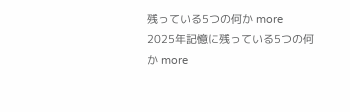残っている5つの何か more
2025年記憶に残っている5つの何か more